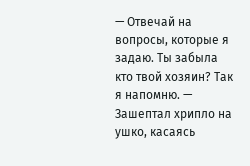— Отвечай на вопросы, которые я задаю. Ты забыла кто твой хозяин? Так я напомню. — Зашептал хрипло на ушко, касаясь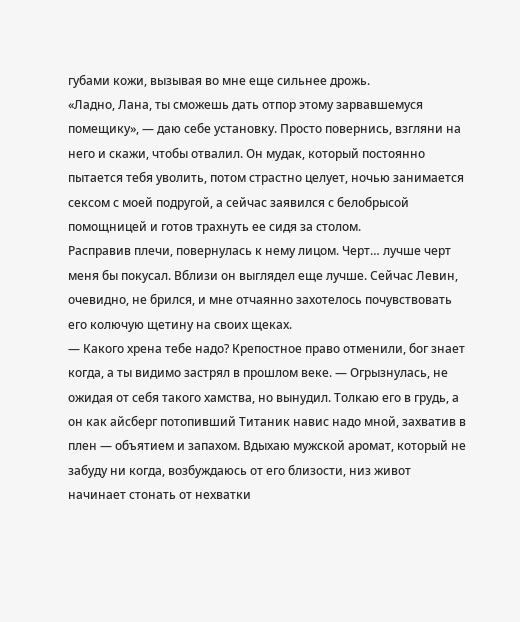губами кожи, вызывая во мне еще сильнее дрожь.
«Ладно, Лана, ты сможешь дать отпор этому зарвавшемуся помещику», — даю себе установку. Просто повернись, взгляни на него и скажи, чтобы отвалил. Он мудак, который постоянно пытается тебя уволить, потом страстно целует, ночью занимается сексом с моей подругой, а сейчас заявился с белобрысой помощницей и готов трахнуть ее сидя за столом.
Расправив плечи, повернулась к нему лицом. Черт… лучше черт меня бы покусал. Вблизи он выглядел еще лучше. Сейчас Левин, очевидно, не брился, и мне отчаянно захотелось почувствовать его колючую щетину на своих щеках.
— Какого хрена тебе надо? Крепостное право отменили, бог знает когда, а ты видимо застрял в прошлом веке. — Огрызнулась, не ожидая от себя такого хамства, но вынудил. Толкаю его в грудь, а он как айсберг потопивший Титаник навис надо мной, захватив в плен — объятием и запахом. Вдыхаю мужской аромат, который не забуду ни когда, возбуждаюсь от его близости, низ живот начинает стонать от нехватки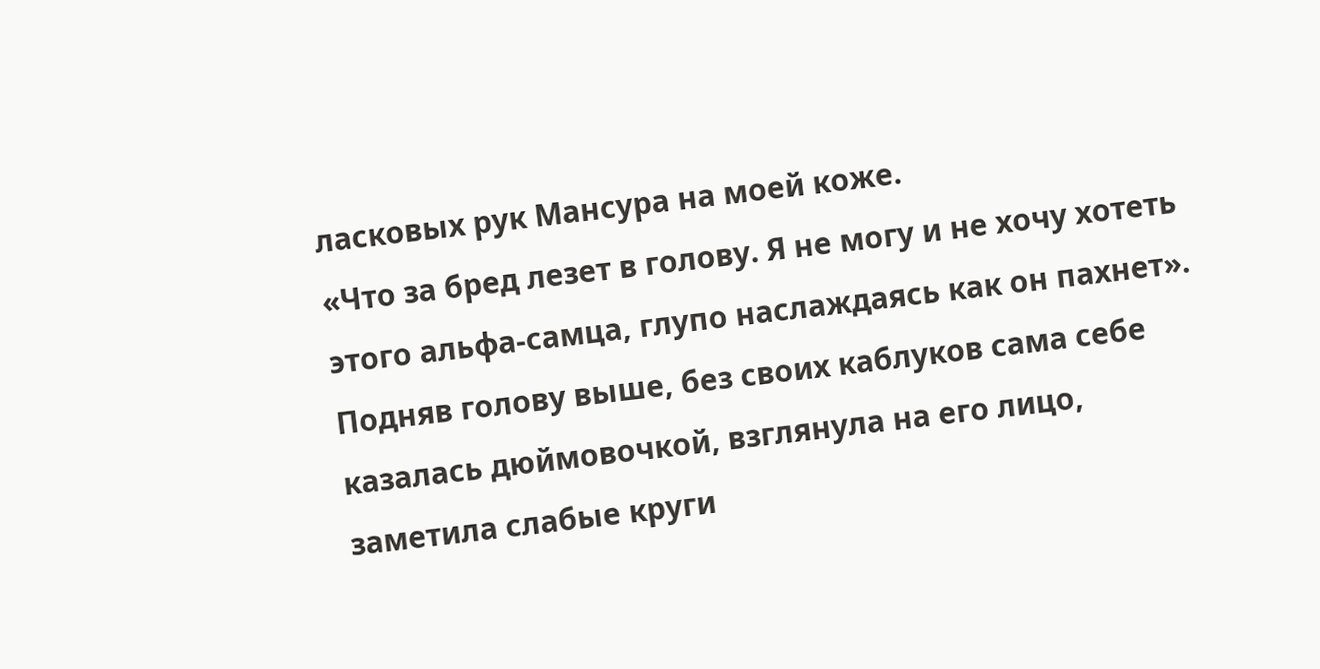ласковых рук Мансура на моей коже.
«Что за бред лезет в голову. Я не могу и не хочу хотеть этого альфа-самца, глупо наслаждаясь как он пахнет».
Подняв голову выше, без своих каблуков сама себе казалась дюймовочкой, взглянула на его лицо, заметила слабые круги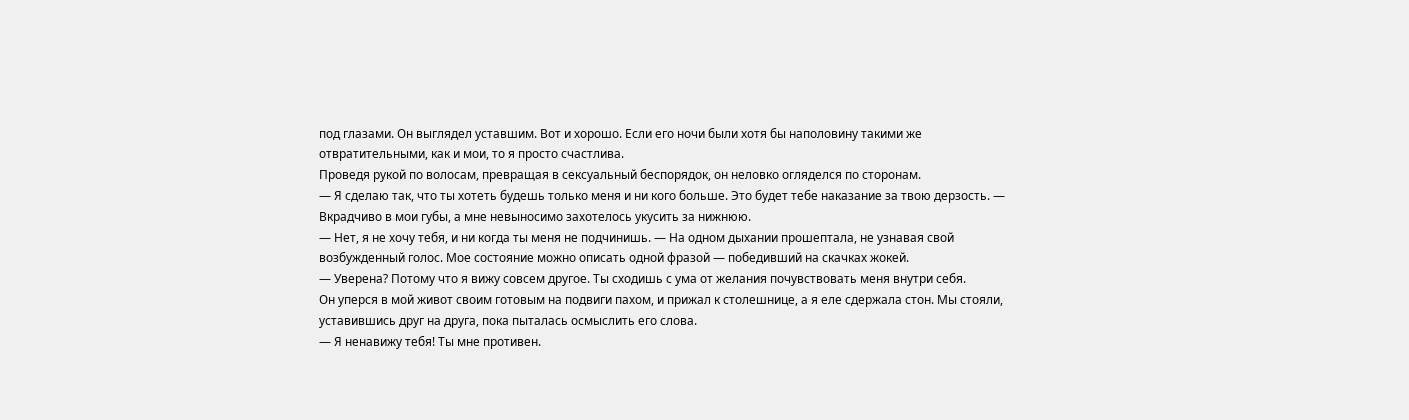под глазами. Он выглядел уставшим. Вот и хорошо. Если его ночи были хотя бы наполовину такими же отвратительными, как и мои, то я просто счастлива.
Проведя рукой по волосам, превращая в сексуальный беспорядок, он неловко огляделся по сторонам.
— Я сделаю так, что ты хотеть будешь только меня и ни кого больше. Это будет тебе наказание за твою дерзость. — Вкрадчиво в мои губы, а мне невыносимо захотелось укусить за нижнюю.
— Нет, я не хочу тебя, и ни когда ты меня не подчинишь. — На одном дыхании прошептала, не узнавая свой возбужденный голос. Мое состояние можно описать одной фразой — победивший на скачках жокей.
— Уверена? Потому что я вижу совсем другое. Ты сходишь с ума от желания почувствовать меня внутри себя.
Он уперся в мой живот своим готовым на подвиги пахом, и прижал к столешнице, а я еле сдержала стон. Мы стояли, уставившись друг на друга, пока пыталась осмыслить его слова.
— Я ненавижу тебя! Ты мне противен.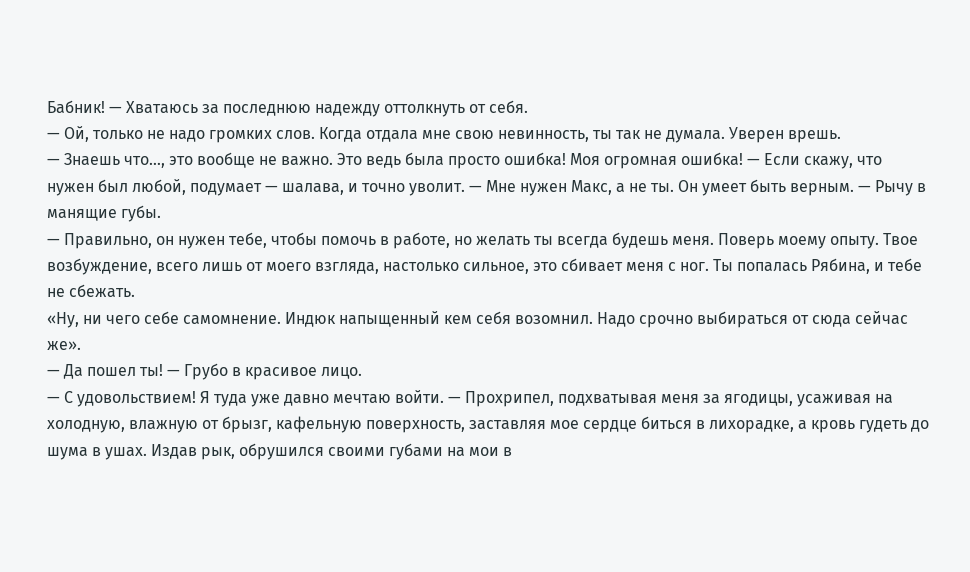Бабник! — Хватаюсь за последнюю надежду оттолкнуть от себя.
— Ой, только не надо громких слов. Когда отдала мне свою невинность, ты так не думала. Уверен врешь.
— Знаешь что…, это вообще не важно. Это ведь была просто ошибка! Моя огромная ошибка! — Если скажу, что нужен был любой, подумает — шалава, и точно уволит. — Мне нужен Макс, а не ты. Он умеет быть верным. — Рычу в манящие губы.
— Правильно, он нужен тебе, чтобы помочь в работе, но желать ты всегда будешь меня. Поверь моему опыту. Твое возбуждение, всего лишь от моего взгляда, настолько сильное, это сбивает меня с ног. Ты попалась Рябина, и тебе не сбежать.
«Ну, ни чего себе самомнение. Индюк напыщенный кем себя возомнил. Надо срочно выбираться от сюда сейчас же».
— Да пошел ты! — Грубо в красивое лицо.
— С удовольствием! Я туда уже давно мечтаю войти. — Прохрипел, подхватывая меня за ягодицы, усаживая на холодную, влажную от брызг, кафельную поверхность, заставляя мое сердце биться в лихорадке, а кровь гудеть до шума в ушах. Издав рык, обрушился своими губами на мои в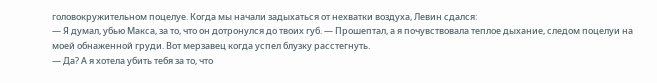головокружительном поцелуе. Когда мы начали задыхаться от нехватки воздуха, Левин сдался:
— Я думал, убью Макса, за то, что он дотронулся до твоих губ. — Прошептал, а я почувствовала теплое дыхание, следом поцелуи на моей обнаженной груди. Вот мерзавец когда успел блузку расстегнуть.
— Да? А я хотела убить тебя за то, что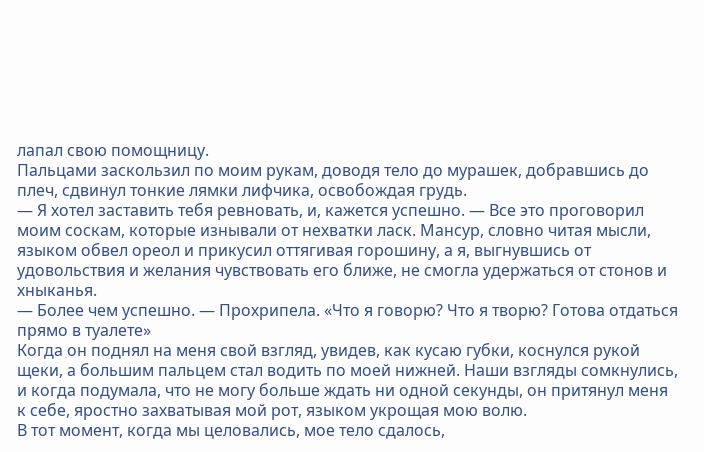лапал свою помощницу.
Пальцами заскользил по моим рукам, доводя тело до мурашек, добравшись до плеч, сдвинул тонкие лямки лифчика, освобождая грудь.
— Я хотел заставить тебя ревновать, и, кажется успешно. — Все это проговорил моим соскам, которые изнывали от нехватки ласк. Мансур, словно читая мысли, языком обвел ореол и прикусил оттягивая горошину, а я, выгнувшись от удовольствия и желания чувствовать его ближе, не смогла удержаться от стонов и хныканья.
— Более чем успешно. — Прохрипела. «Что я говорю? Что я творю? Готова отдаться прямо в туалете»
Когда он поднял на меня свой взгляд, увидев, как кусаю губки, коснулся рукой щеки, а большим пальцем стал водить по моей нижней. Наши взгляды сомкнулись, и когда подумала, что не могу больше ждать ни одной секунды, он притянул меня к себе, яростно захватывая мой рот, языком укрощая мою волю.
В тот момент, когда мы целовались, мое тело сдалось,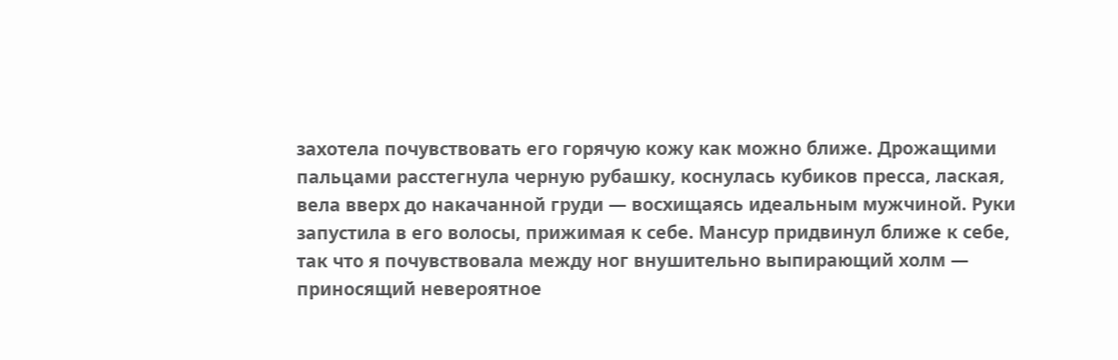захотела почувствовать его горячую кожу как можно ближе. Дрожащими пальцами расстегнула черную рубашку, коснулась кубиков пресса, лаская, вела вверх до накачанной груди — восхищаясь идеальным мужчиной. Руки запустила в его волосы, прижимая к себе. Мансур придвинул ближе к себе, так что я почувствовала между ног внушительно выпирающий холм — приносящий невероятное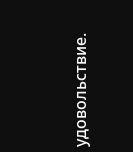удовольствие.